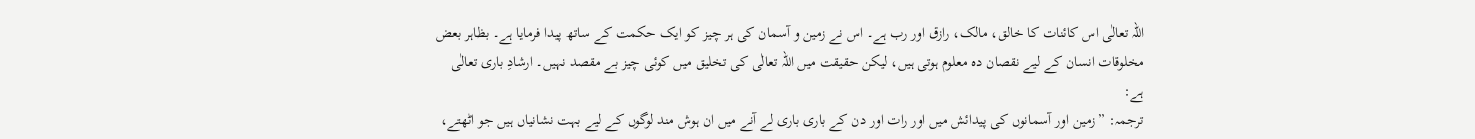اللّہ تعالٰی اس کائنات کا خالق، مالک، رازق اور رب ہے۔ اس نے زمین و آسمان کی ہر چیز کو ایک حکمت کے ساتھ پیدا فرمایا ہے۔ بظاہر بعض مخلوقات انسان کے لیے نقصان دہ معلوم ہوتی ہیں، لیکن حقیقت میں اللّہ تعالٰی کی تخلیق میں کوئی چیز بے مقصد نہیں۔ ارشادِ باری تعالٰی ہے:
ترجمہ: ”زمین اور آسمانوں کی پیدائش میں اور رات اور دن کے باری باری لے آنے میں ان ہوش مند لوگوں کے لیے بہت نشانیاں ہیں جو اٹھتے،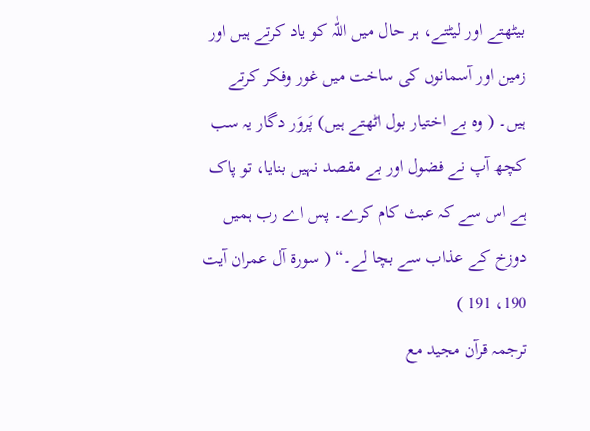بیٹھتے اور لیٹتے، ہر حال میں اللّٰہ کو یاد کرتے ہیں اور زمین اور آسمانوں کی ساخت میں غور وفکر کرتے ہیں۔ ( وہ بے اختیار بول اٹھتے ہیں) پَروَر دگار یہ سب کچھ آپ نے فضول اور بے مقصد نہیں بنایا، تو پاک ہے اس سے کہ عبث کام کرے۔ پس اے رب ہمیں دوزخ کے عذاب سے بچا لے۔“ ( سورۃ آل عمران آیت 190، 191 )
ترجمہ قرآن مجید مع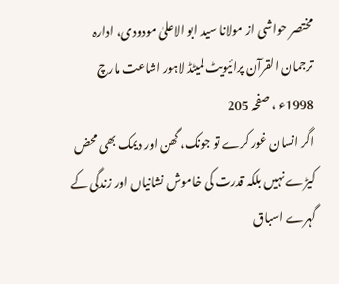مختصر حواشی از مولانا سید ابو الاعلیٰ مودودی، ادارہ ترجمان القرآن پرائیویٹ لمیٹڈ لاہور اشاعت مارچ 1998ء ، صفحہ 205
اگر انسان غور کرے تو جونک، گھن اور دیمک بھی محض کیڑے نہیں بلکہ قدرت کی خاموش نشانیاں اور زندگی کے گہرے اسباق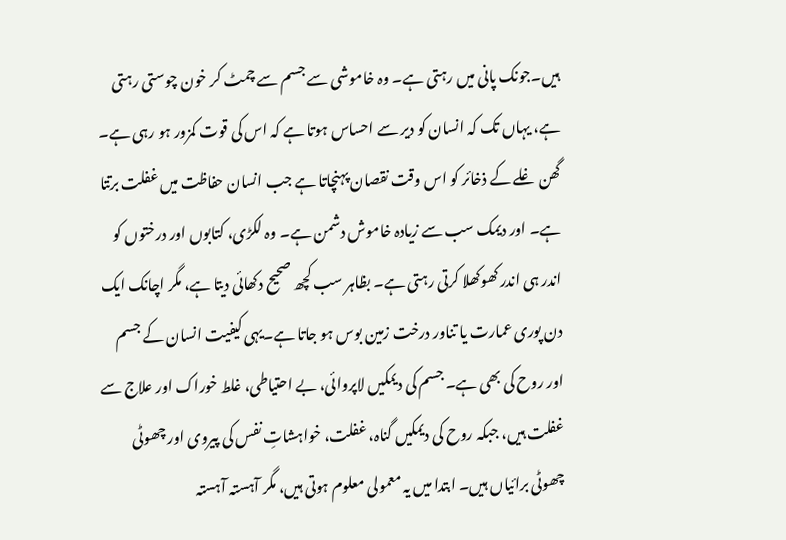ہیں۔جونک پانی میں رہتی ہے۔ وہ خاموشی سے جسم سے چمٹ کر خون چوستی رہتی ہے، یہاں تک کہ انسان کو دیر سے احساس ہوتا ہے کہ اس کی قوت کمزور ہو رہی ہے۔ گھن غلے کے ذخائر کو اس وقت نقصان پہنچاتا ہے جب انسان حفاظت میں غفلت برتتا ہے۔ اور دیمک سب سے زیادہ خاموش دشمن ہے۔ وہ لکڑی، کتابوں اور درختوں کو اندر ہی اندر کھوکھلا کرتی رہتی ہے۔ بظاہر سب کچھ صحیح دکھائی دیتا ہے، مگر اچانک ایک دن پوری عمارت یا تناور درخت زمین بوس ہو جاتا ہے۔یہی کیفیت انسان کے جسم اور روح کی بھی ہے۔ جسم کی دیمکیں لاپروائی، بے احتیاطی، غلط خوراک اور علاج سے غفلت ہیں، جبکہ روح کی دیمکیں گناہ، غفلت، خواہشاتِ نفس کی پیروی اور چھوٹی چھوٹی برائیاں ہیں۔ ابتدا میں یہ معمولی معلوم ہوتی ہیں، مگر آہستہ آہستہ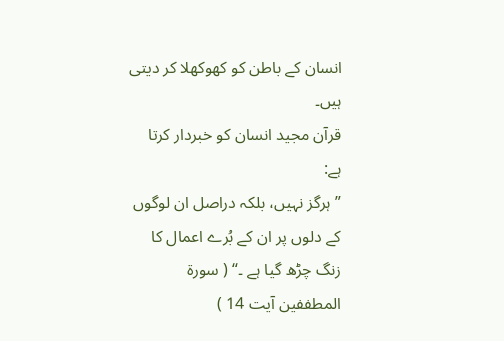انسان کے باطن کو کھوکھلا کر دیتی ہیں۔
قرآن مجید انسان کو خبردار کرتا ہے:
”ہرگز نہیں، بلکہ دراصل ان لوگوں کے دلوں پر ان کے بُرے اعمال کا زنگ چڑھ گیا ہے ۔“ ( سورۃ المطففین آیت 14 )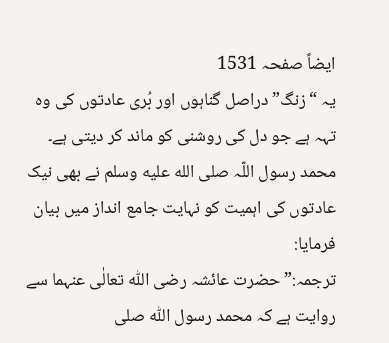ایضاً صفحہ 1531
یہ “زنگ” دراصل گناہوں اور بُری عادتوں کی وہ تہہ ہے جو دل کی روشنی کو ماند کر دیتی ہے۔ محمد رسول اللّہ صلى الله عليه وسلم نے بھی نیک عادتوں کی اہمیت کو نہایت جامع انداز میں بیان فرمایا:
ترجمہ:”حضرت عائشہ رضی اللّٰہ تعالٰی عنہما سے روایت ہے کہ محمد رسول اللّٰہ صلی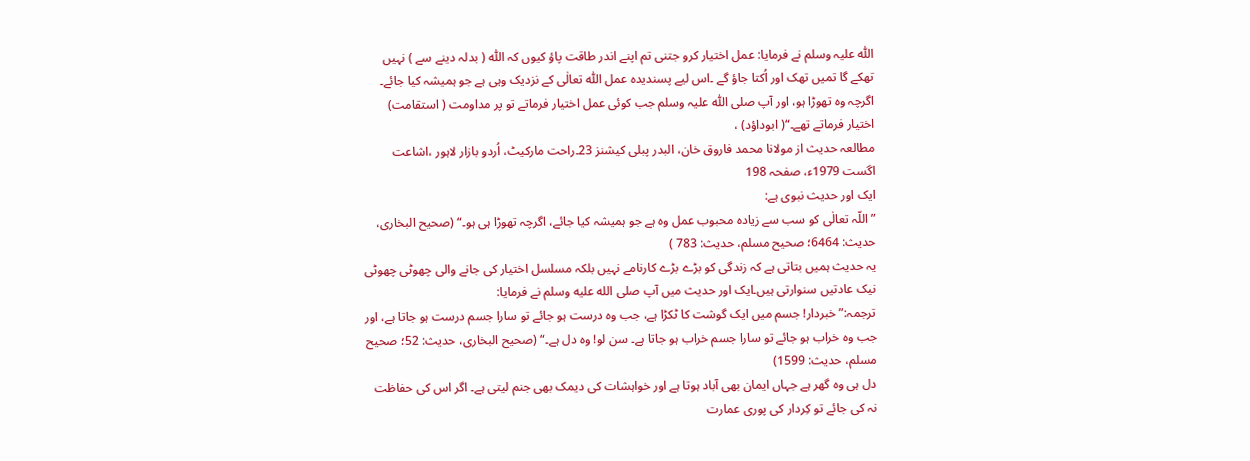اللّٰہ علیہ وسلم نے فرمایا: عمل اختیار کرو جتنی تم اپنے اندر طاقت پاؤ کیوں کہ اللّٰہ ( بدلہ دینے سے ) نہیں تھکے گا تمیں تھک اور اُکتا جاؤ گے ۔اس لیے پسندیدہ عمل اللّٰہ تعالٰی کے نزدیک وہی ہے جو ہمیشہ کیا جائے۔ اگرچہ وہ تھوڑا ہو، اور آپ صلی اللّٰہ علیہ وسلم جب کوئی عمل اختیار فرماتے تو پر مداومت ( استقامت) اختیار فرماتے تھے۔“( ابوداؤد) ،
مطالعہ حدیث از مولانا محمد فاروق خان، البدر پبلی کیشنز 23۔راحت مارکیٹ، اُردو بازار لاہور ،اشاعت اگست 1979ء، صفحہ 198
ایک اور حدیث نبوی ہے:
”اللّہ تعالٰی کو سب سے زیادہ محبوب عمل وہ ہے جو ہمیشہ کیا جائے، اگرچہ تھوڑا ہی ہو۔“ (صحیح البخاری، حدیث: 6464؛ صحیح مسلم، حدیث: 783 )
یہ حدیث ہمیں بتاتی ہے کہ زندگی کو بڑے بڑے کارنامے نہیں بلکہ مسلسل اختیار کی جانے والی چھوٹی چھوٹی نیک عادتیں سنوارتی ہیں۔ایک اور حدیث میں آپ صلى الله عليه وسلم نے فرمایا:
ترجمہ:”خبردار! جسم میں ایک گوشت کا ٹکڑا ہے، جب وہ درست ہو جائے تو سارا جسم درست ہو جاتا ہے، اور جب وہ خراب ہو جائے تو سارا جسم خراب ہو جاتا ہے۔ سن لو! وہ دل ہے۔“ (صحیح البخاری، حدیث: 52؛ صحیح مسلم، حدیث: 1599)
دل ہی وہ گھر ہے جہاں ایمان بھی آباد ہوتا ہے اور خواہشات کی دیمک بھی جنم لیتی ہے۔ اگر اس کی حفاظت نہ کی جائے تو کِردار کی پوری عمارت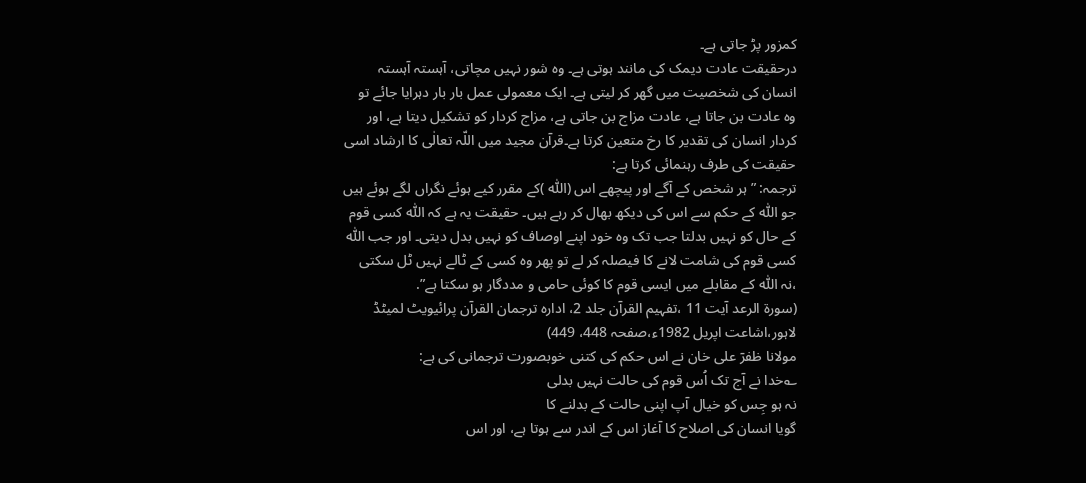کمزور پڑ جاتی ہے۔
درحقیقت عادت دیمک کی مانند ہوتی ہے۔ وہ شور نہیں مچاتی، آہستہ آہستہ انسان کی شخصیت میں گھر کر لیتی ہے۔ ایک معمولی عمل بار بار دہرایا جائے تو وہ عادت بن جاتا ہے، عادت مزاج بن جاتی ہے، مزاج کردار کو تشکیل دیتا ہے، اور کردار انسان کی تقدیر کا رخ متعین کرتا ہے۔قرآن مجید میں اللّہ تعالٰی کا ارشاد اسی حقیقت کی طرف رہنمائی کرتا ہے:
ترجمہ: ”ہر شخص کے آگے اور پیچھے اس (اللّٰہ )کے مقرر کیے ہوئے نگراں لگے ہوئے ہیں جو اللّٰہ کے حکم سے اس کی دیکھ بھال کر رہے ہیں۔ حقیقت یہ ہے کہ اللّٰہ کسی قوم کے حال کو نہیں بدلتا جب تک وہ خود اپنے اوصاف کو نہیں بدل دیتی۔ اور جب اللّٰہ کسی قوم کی شامت لانے کا فیصلہ کر لے تو پھر وہ کسی کے ٹالے نہیں ٹل سکتی ،نہ اللّٰہ کے مقابلے میں ایسی قوم کا کوئی حامی و مددگار ہو سکتا ہے”.
(سورۃ الرعد آیت 11 ،تفہیم القرآن جلد 2، ادارہ ترجمان القرآن پرائیویٹ لمیٹڈ لاہور،اشاعت اپریل 1982ء،صفحہ 448، 449)
مولانا ظفرٓ علی خان نے اس حکم کی کتنی خوبصورت ترجمانی کی ہے:
؎خدا نے آج تک اُس قوم کی حالت نہیں بدلی
نہ ہو جِس کو خیال آپ اپنی حالت کے بدلنے کا
گویا انسان کی اصلاح کا آغاز اس کے اندر سے ہوتا ہے، اور اس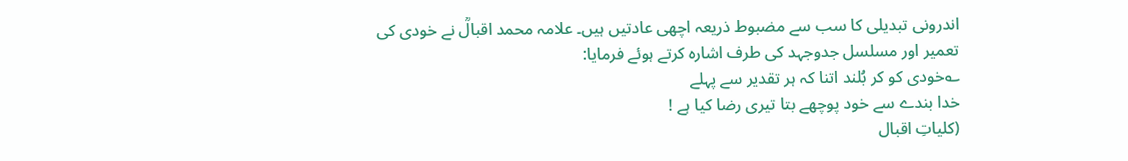اندرونی تبدیلی کا سب سے مضبوط ذریعہ اچھی عادتیں ہیں۔ علامہ محمد اقبالؒ نے خودی کی تعمیر اور مسلسل جدوجہد کی طرف اشارہ کرتے ہوئے فرمایا:
؎خودی کو کر بُلند اتنا کہ ہر تقدیر سے پہلے
خدا بندے سے خود پوچھے بتا تیری رضا کیا ہے !
(کلیاتِ اقبال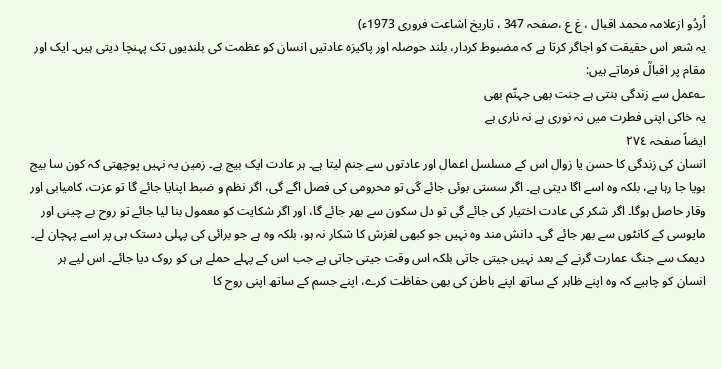اُردُو ازعلامہ محمد اقبال ، غ ع ،صفحہ 347 ، تاریخ اشاعت فروری 1973ء)
یہ شعر اس حقیقت کو اجاگر کرتا ہے کہ مضبوط کردار، بلند حوصلہ اور پاکیزہ عادتیں انسان کو عظمت کی بلندیوں تک پہنچا دیتی ہیں۔ ایک اور مقام پر اقبالؒ فرماتے ہیں:
؎عمل سے زندگی بنتی ہے جنت بھی جہنّم بھی
یہ خاکی اپنی فطرت میں نہ نوری ہے نہ ناری ہے
ایضاً صفحہ ٢٧٤
انسان کی زندگی کا حسن یا زوال اس کے مسلسل اعمال اور عادتوں سے جنم لیتا ہے۔ ہر عادت ایک بیج ہے۔ زمین یہ نہیں پوچھتی کہ کون سا بیج بویا جا رہا ہے، بلکہ وہ اسے اگا دیتی ہے۔ اگر سستی بوئی جائے گی تو محرومی کی فصل اگے گی، اگر نظم و ضبط اپنایا جائے گا تو عزت، کامیابی اور وقار حاصل ہوگا۔ اگر شکر کی عادت اختیار کی جائے گی تو دل سکون سے بھر جائے گا، اور اگر شکایت کو معمول بنا لیا جائے تو روح بے چینی اور مایوسی کے کانٹوں سے بھر جائے گی۔ دانش مند وہ نہیں جو کبھی لغزش کا شکار نہ ہو، بلکہ وہ ہے جو برائی کی پہلی دستک ہی پر اسے پہچان لے۔ دیمک سے جنگ عمارت گرنے کے بعد نہیں جیتی جاتی بلکہ اس وقت جیتی جاتی ہے جب اس کے پہلے حملے ہی کو روک دیا جائے۔ اس لیے ہر انسان کو چاہیے کہ وہ اپنے ظاہر کے ساتھ اپنے باطن کی بھی حفاظت کرے، اپنے جسم کے ساتھ اپنی روح کا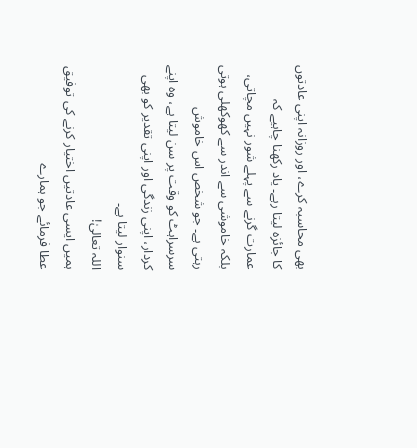بھی محاسبہ کرے، اور روزانہ اپنی عادتوں کا جائزہ لیتا رہے۔ یاد رکھنا چاہیے کہ عمارت گرنے سے پہلے شور نہیں مچاتی، بلکہ خاموشی سے اندر سے کھوکھلی ہوتی رہتی ہے۔ جو شخص اس خاموش سرسراہٹ کو وقت پر سن لیتا ہے، وہ اپنے کردار، اپنی زندگی اور اپنی تقدیر کو بھی سنوار لیتا ہے۔
اللہ تعالیٰ!
ہمیں ایسی عادتیں اختیار کرنے کی توفیق عطا فرمائے جو ہمارے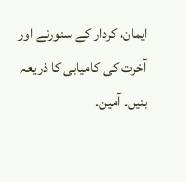ایمان، کردار کے سنورنے اور آخرت کی کامیابی کا ذریعہ بنیں۔ آمین۔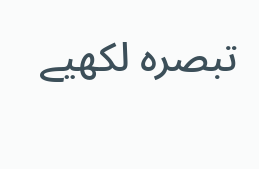تبصرہ لکھیے